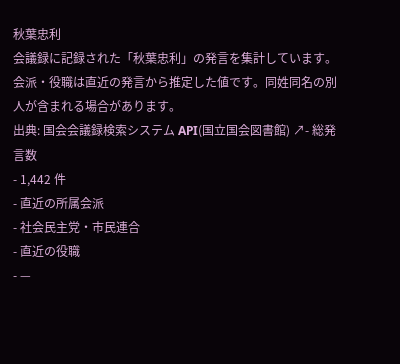秋葉忠利
会議録に記録された「秋葉忠利」の発言を集計しています。会派・役職は直近の発言から推定した値です。同姓同名の別人が含まれる場合があります。
出典: 国会会議録検索システム API(国立国会図書館) ↗- 総発言数
- 1,442 件
- 直近の所属会派
- 社会民主党・市民連合
- 直近の役職
- —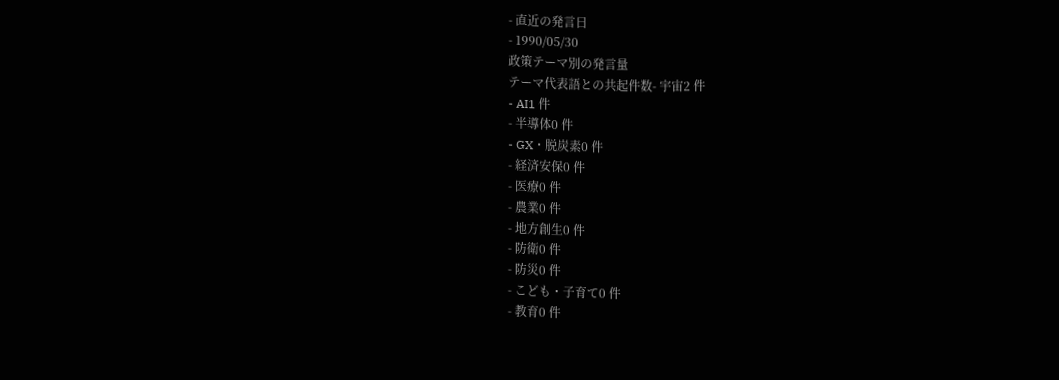- 直近の発言日
- 1990/05/30
政策テーマ別の発言量
テーマ代表語との共起件数- 宇宙2 件
- AI1 件
- 半導体0 件
- GX・脱炭素0 件
- 経済安保0 件
- 医療0 件
- 農業0 件
- 地方創生0 件
- 防衛0 件
- 防災0 件
- こども・子育て0 件
- 教育0 件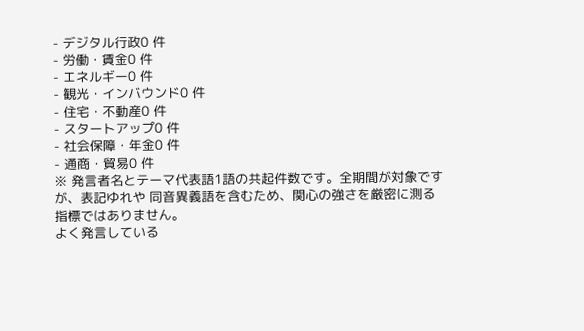- デジタル行政0 件
- 労働・賃金0 件
- エネルギー0 件
- 観光・インバウンド0 件
- 住宅・不動産0 件
- スタートアップ0 件
- 社会保障・年金0 件
- 通商・貿易0 件
※ 発言者名とテーマ代表語1語の共起件数です。全期間が対象ですが、表記ゆれや 同音異義語を含むため、関心の強さを厳密に測る指標ではありません。
よく発言している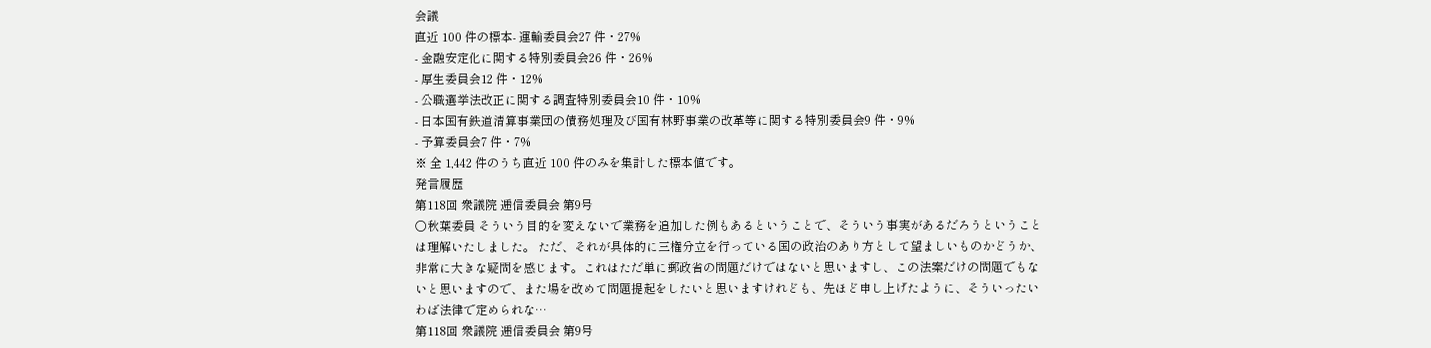会議
直近 100 件の標本- 運輸委員会27 件・27%
- 金融安定化に関する特別委員会26 件・26%
- 厚生委員会12 件・12%
- 公職選挙法改正に関する調査特別委員会10 件・10%
- 日本国有鉄道清算事業団の債務処理及び国有林野事業の改革等に関する特別委員会9 件・9%
- 予算委員会7 件・7%
※ 全 1,442 件のうち直近 100 件のみを集計した標本値です。
発言履歴
第118回 衆議院 逓信委員会 第9号
○秋葉委員 そういう目的を変えないで業務を追加した例もあるということで、そういう事実があるだろうということは理解いたしました。 ただ、それが具体的に三権分立を行っている国の政治のあり方として望ましいものかどうか、非常に大きな疑問を感じます。これはただ単に郵政省の問題だけではないと思いますし、この法案だけの問題でもないと思いますので、また場を改めて問題提起をしたいと思いますけれども、先ほど申し上げたように、そういったいわば法律で定められな…
第118回 衆議院 逓信委員会 第9号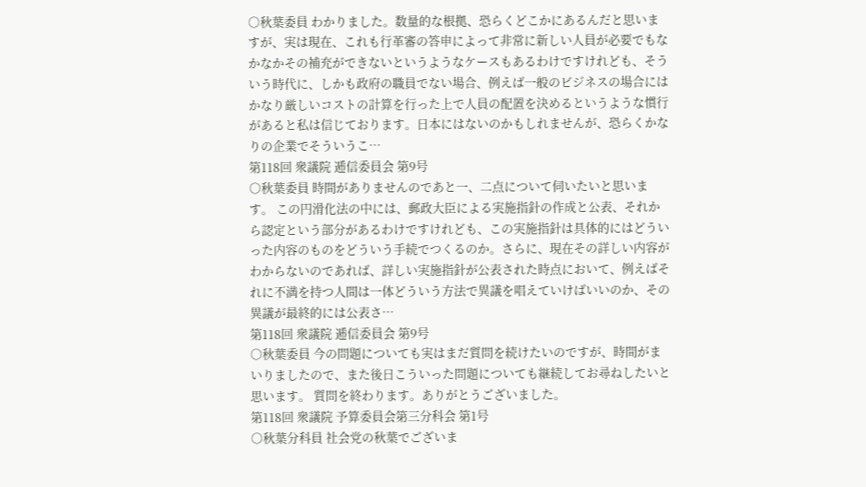○秋葉委員 わかりました。数量的な根拠、恐らくどこかにあるんだと思いますが、実は現在、これも行革審の答申によって非常に新しい人員が必要でもなかなかその補充ができないというようなケースもあるわけですけれども、そういう時代に、しかも政府の職員でない場合、例えば一般のビジネスの場合にはかなり厳しいコストの計算を行った上で人員の配置を決めるというような慣行があると私は信じております。日本にはないのかもしれませんが、恐らくかなりの企業でそういうこ…
第118回 衆議院 逓信委員会 第9号
○秋葉委員 時間がありませんのであと一、二点について伺いたいと思います。 この円滑化法の中には、郵政大臣による実施指針の作成と公表、それから認定という部分があるわけですけれども、この実施指針は具体的にはどういった内容のものをどういう手続でつくるのか。さらに、現在その詳しい内容がわからないのであれば、詳しい実施指針が公表された時点において、例えばそれに不満を持つ人間は一体どういう方法で異議を唱えていけばいいのか、その異議が最終的には公表さ…
第118回 衆議院 逓信委員会 第9号
○秋葉委員 今の問題についても実はまだ質問を続けたいのですが、時間がまいりましたので、また後日こういった問題についても継続してお尋ねしたいと思います。 質問を終わります。ありがとうございました。
第118回 衆議院 予算委員会第三分科会 第1号
○秋葉分科員 社会党の秋葉でございま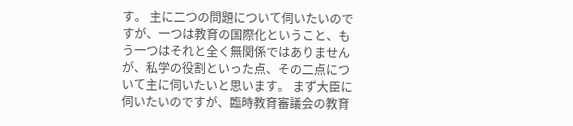す。 主に二つの問題について伺いたいのですが、一つは教育の国際化ということ、もう一つはそれと全く無関係ではありませんが、私学の役割といった点、その二点について主に伺いたいと思います。 まず大臣に伺いたいのですが、臨時教育審議会の教育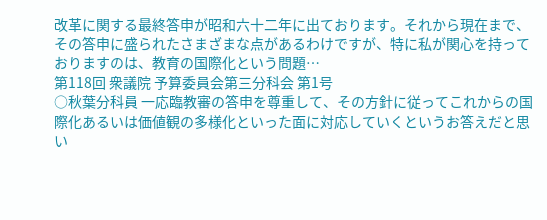改革に関する最終答申が昭和六十二年に出ております。それから現在まで、その答申に盛られたさまざまな点があるわけですが、特に私が関心を持っておりますのは、教育の国際化という問題…
第118回 衆議院 予算委員会第三分科会 第1号
○秋葉分科員 一応臨教審の答申を尊重して、その方針に従ってこれからの国際化あるいは価値観の多様化といった面に対応していくというお答えだと思い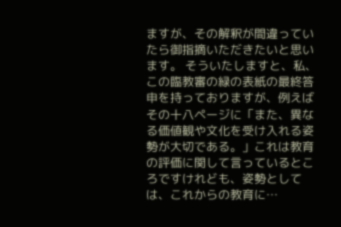ますが、その解釈が間違っていたら御指摘いただきたいと思います。 そういたしますと、私、この臨教審の緑の表紙の最終答申を持っておりますが、例えばその十八ページに「また、異なる価値観や文化を受け入れる姿勢が大切である。」これは教育の評価に関して言っているところですけれども、姿勢としては、これからの教育に…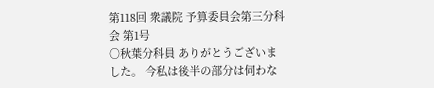第118回 衆議院 予算委員会第三分科会 第1号
○秋葉分科員 ありがとうございました。 今私は後半の部分は伺わな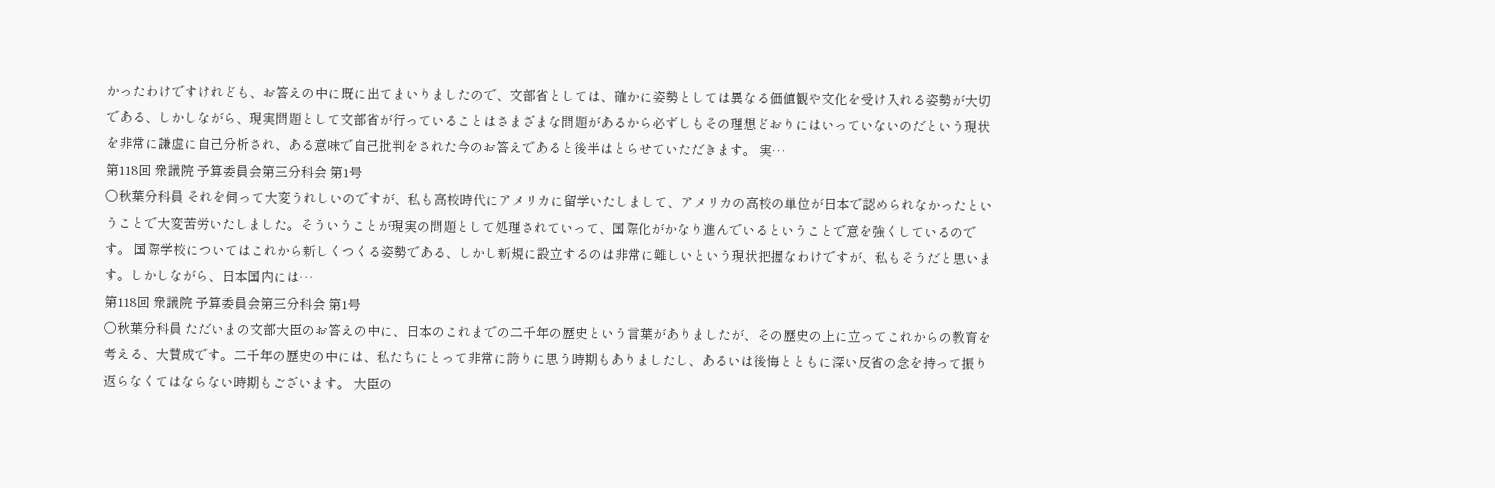かったわけですけれども、お答えの中に既に出てまいりましたので、文部省としては、確かに姿勢としては異なる価値観や文化を受け入れる姿勢が大切である、しかしながら、現実問題として文部省が行っていることはさまざまな問題があるから必ずしもその理想どおりにはいっていないのだという現状を非常に謙虚に自己分析され、ある意味で自己批判をされた今のお答えであると後半はとらせていただきます。 実…
第118回 衆議院 予算委員会第三分科会 第1号
○秋葉分科員 それを伺って大変うれしいのですが、私も高校時代にアメリカに留学いたしまして、アメリカの高校の単位が日本で認められなかったということで大変苦労いたしました。そういうことが現実の問題として処理されていって、国際化がかなり進んでいるということで意を強くしているのです。 国際学校についてはこれから新しくつくる姿勢である、しかし新規に設立するのは非常に難しいという現状把握なわけですが、私もそうだと思います。しかしながら、日本国内には…
第118回 衆議院 予算委員会第三分科会 第1号
○秋葉分科員 ただいまの文部大臣のお答えの中に、日本のこれまでの二千年の歴史という言葉がありましたが、その歴史の上に立ってこれからの教育を考える、大賛成です。二千年の歴史の中には、私たちにとって非常に誇りに思う時期もありましたし、あるいは後悔とともに深い反省の念を持って振り返らなくてはならない時期もございます。 大臣の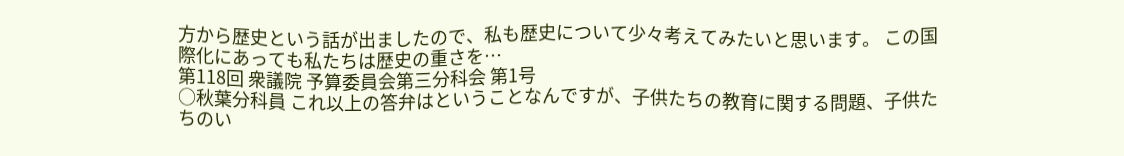方から歴史という話が出ましたので、私も歴史について少々考えてみたいと思います。 この国際化にあっても私たちは歴史の重さを…
第118回 衆議院 予算委員会第三分科会 第1号
○秋葉分科員 これ以上の答弁はということなんですが、子供たちの教育に関する問題、子供たちのい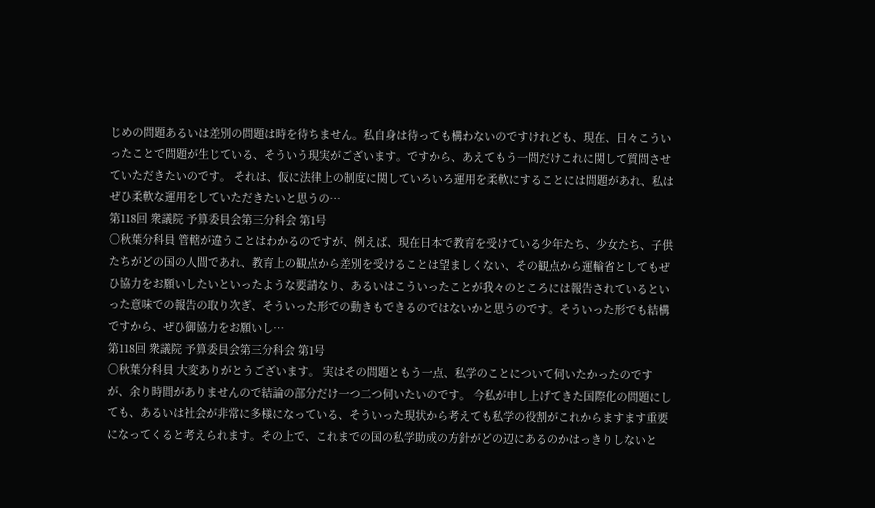じめの問題あるいは差別の問題は時を待ちません。私自身は待っても構わないのですけれども、現在、日々こういったことで問題が生じている、そういう現実がございます。ですから、あえてもう一問だけこれに関して質問させていただきたいのです。 それは、仮に法律上の制度に関していろいろ運用を柔軟にすることには問題があれ、私はぜひ柔軟な運用をしていただきたいと思うの…
第118回 衆議院 予算委員会第三分科会 第1号
○秋葉分科員 管轄が違うことはわかるのですが、例えば、現在日本で教育を受けている少年たち、少女たち、子供たちがどの国の人間であれ、教育上の観点から差別を受けることは望ましくない、その観点から運輸省としてもぜひ協力をお願いしたいといったような要請なり、あるいはこういったことが我々のところには報告されているといった意味での報告の取り次ぎ、そういった形での動きもできるのではないかと思うのです。そういった形でも結構ですから、ぜひ御協力をお願いし…
第118回 衆議院 予算委員会第三分科会 第1号
○秋葉分科員 大変ありがとうございます。 実はその問題ともう一点、私学のことについて伺いたかったのですが、余り時間がありませんので結論の部分だけ一つ二つ伺いたいのです。 今私が申し上げてきた国際化の問題にしても、あるいは社会が非常に多様になっている、そういった現状から考えても私学の役割がこれからますます重要になってくると考えられます。その上で、これまでの国の私学助成の方針がどの辺にあるのかはっきりしないと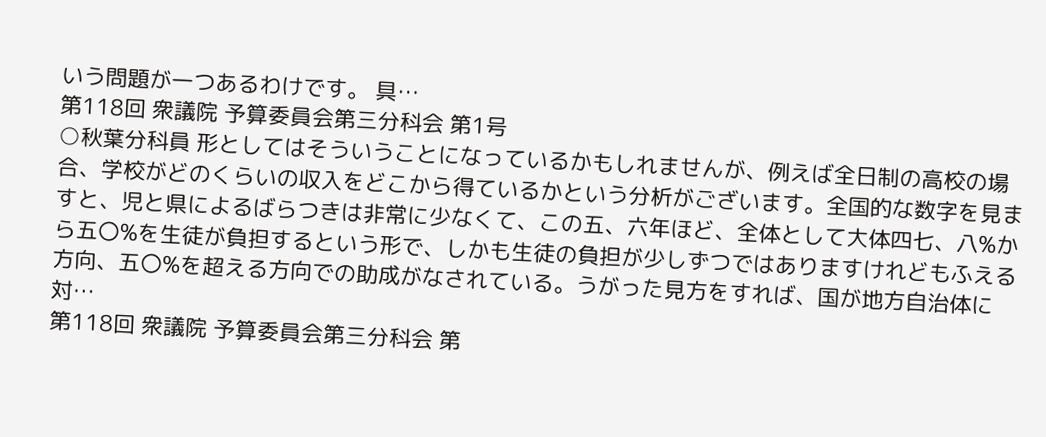いう問題が一つあるわけです。 具…
第118回 衆議院 予算委員会第三分科会 第1号
○秋葉分科員 形としてはそういうことになっているかもしれませんが、例えば全日制の高校の場合、学校がどのくらいの収入をどこから得ているかという分析がございます。全国的な数字を見ますと、児と県によるばらつきは非常に少なくて、この五、六年ほど、全体として大体四七、八%から五〇%を生徒が負担するという形で、しかも生徒の負担が少しずつではありますけれどもふえる方向、五〇%を超える方向での助成がなされている。うがった見方をすれば、国が地方自治体に対…
第118回 衆議院 予算委員会第三分科会 第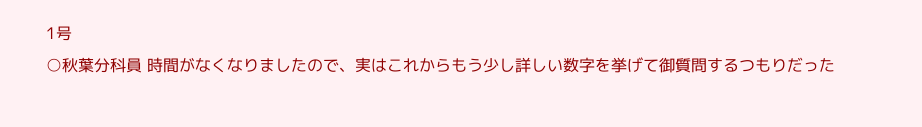1号
○秋葉分科員 時間がなくなりましたので、実はこれからもう少し詳しい数字を挙げて御質問するつもりだった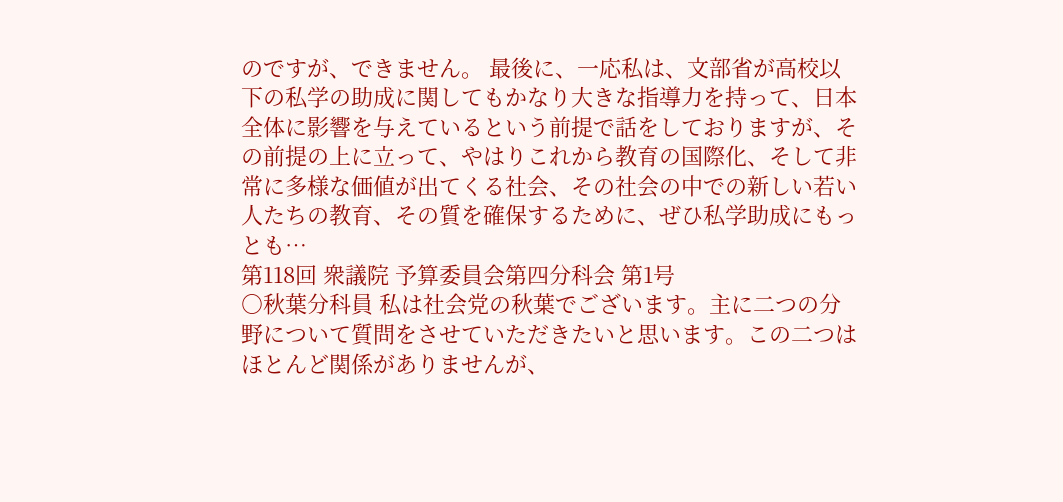のですが、できません。 最後に、一応私は、文部省が高校以下の私学の助成に関してもかなり大きな指導力を持って、日本全体に影響を与えているという前提で話をしておりますが、その前提の上に立って、やはりこれから教育の国際化、そして非常に多様な価値が出てくる社会、その社会の中での新しい若い人たちの教育、その質を確保するために、ぜひ私学助成にもっとも…
第118回 衆議院 予算委員会第四分科会 第1号
○秋葉分科員 私は社会党の秋葉でございます。主に二つの分野について質問をさせていただきたいと思います。この二つはほとんど関係がありませんが、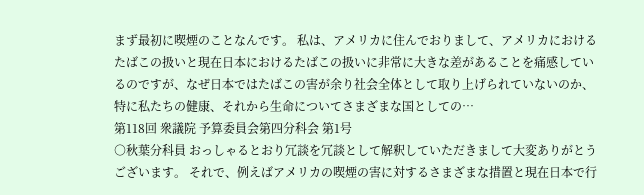まず最初に喫煙のことなんです。 私は、アメリカに住んでおりまして、アメリカにおけるたばこの扱いと現在日本におけるたばこの扱いに非常に大きな差があることを痛感しているのですが、なぜ日本ではたばこの害が余り社会全体として取り上げられていないのか、特に私たちの健康、それから生命についてさまざまな国としての…
第118回 衆議院 予算委員会第四分科会 第1号
○秋葉分科員 おっしゃるとおり冗談を冗談として解釈していただきまして大変ありがとうございます。 それで、例えばアメリカの喫煙の害に対するさまざまな措置と現在日本で行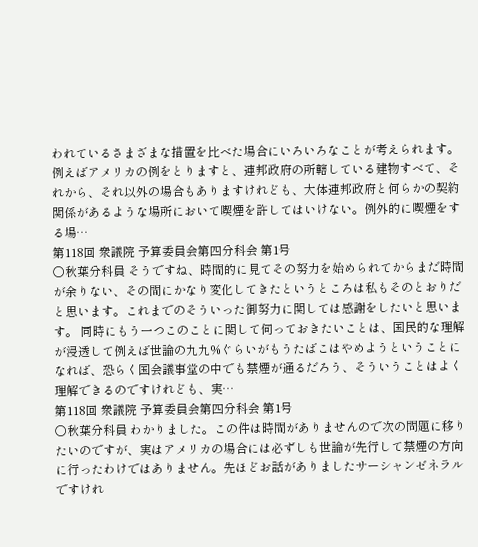われているさまざまな措置を比べた場合にいろいろなことが考えられます。例えばアメリカの例をとりますと、連邦政府の所轄している建物すべて、それから、それ以外の場合もありますけれども、大体連邦政府と何らかの契約関係があるような場所において喫煙を許してはいけない。例外的に喫煙をする場…
第118回 衆議院 予算委員会第四分科会 第1号
○秋葉分科員 そうですね、時間的に見てその努力を始められてからまだ時間が余りない、その間にかなり変化してきたというところは私もそのとおりだと思います。これまでのそういった御努力に関しては感謝をしたいと思います。 同時にもう一つこのことに関して伺っておきたいことは、国民的な理解が浸透して例えば世論の九九%ぐらいがもうたばこはやめようということになれば、恐らく国会議事堂の中でも禁煙が通るだろう、そういうことはよく理解できるのですけれども、実…
第118回 衆議院 予算委員会第四分科会 第1号
○秋葉分科員 わかりました。この件は時間がありませんので次の問題に移りたいのですが、実はアメリカの場合には必ずしも世論が先行して禁煙の方向に行ったわけではありません。先ほどお話がありましたサーシャンゼネラルですけれ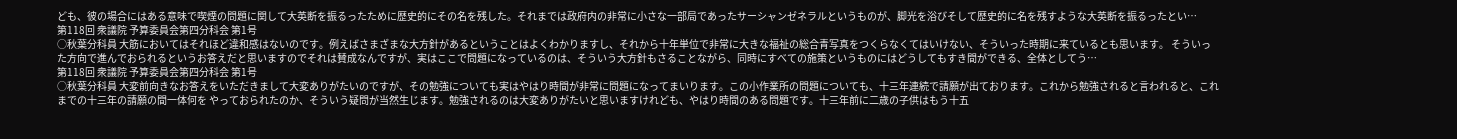ども、彼の場合にはある意味で喫煙の問題に関して大英断を振るったために歴史的にその名を残した。それまでは政府内の非常に小さな一部局であったサーシャンゼネラルというものが、脚光を浴びそして歴史的に名を残すような大英断を振るったとい…
第118回 衆議院 予算委員会第四分科会 第1号
○秋葉分科員 大筋においてはそれほど違和感はないのです。例えばさまざまな大方針があるということはよくわかりますし、それから十年単位で非常に大きな福祉の総合青写真をつくらなくてはいけない、そういった時期に来ているとも思います。 そういった方向で進んでおられるというお答えだと思いますのでそれは賛成なんですが、実はここで問題になっているのは、そういう大方針もさることながら、同時にすべての施策というものにはどうしてもすき間ができる、全体としてう…
第118回 衆議院 予算委員会第四分科会 第1号
○秋葉分科員 大変前向きなお答えをいただきまして大変ありがたいのですが、その勉強についても実はやはり時間が非常に問題になってまいります。この小作業所の問題についても、十三年連続で請願が出ております。これから勉強されると言われると、これまでの十三年の請願の間一体何を やっておられたのか、そういう疑問が当然生じます。勉強されるのは大変ありがたいと思いますけれども、やはり時間のある問題です。十三年前に二歳の子供はもう十五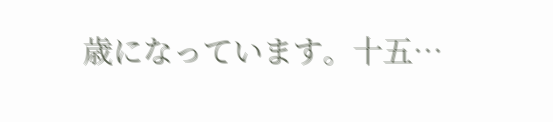歳になっています。十五…